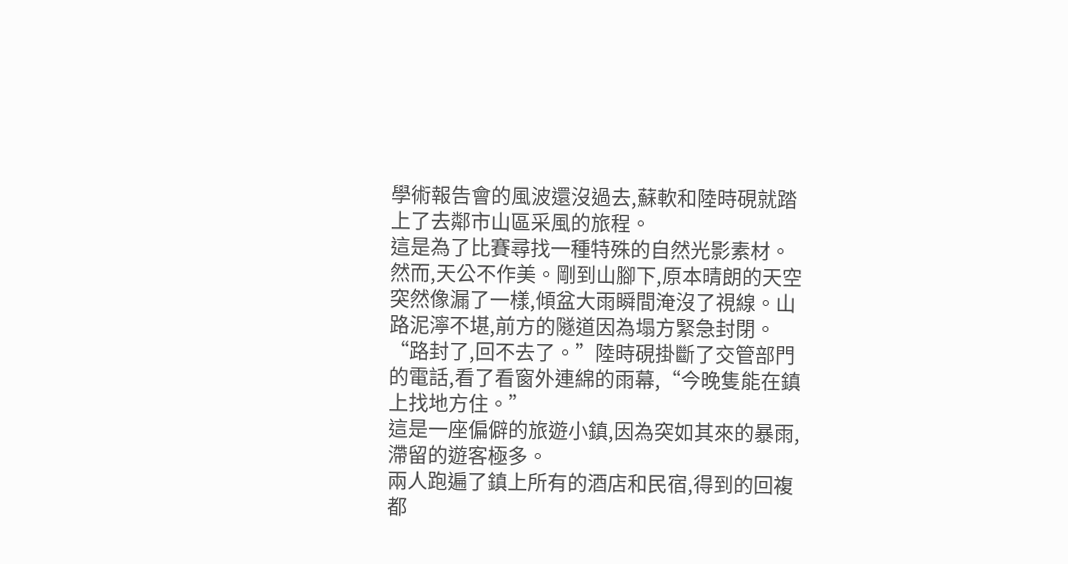學術報告會的風波還沒過去,蘇軟和陸時硯就踏上了去鄰市山區采風的旅程。
這是為了比賽尋找一種特殊的自然光影素材。
然而,天公不作美。剛到山腳下,原本晴朗的天空突然像漏了一樣,傾盆大雨瞬間淹沒了視線。山路泥濘不堪,前方的隧道因為塌方緊急封閉。
“路封了,回不去了。”陸時硯掛斷了交管部門的電話,看了看窗外連綿的雨幕,“今晚隻能在鎮上找地方住。”
這是一座偏僻的旅遊小鎮,因為突如其來的暴雨,滯留的遊客極多。
兩人跑遍了鎮上所有的酒店和民宿,得到的回複都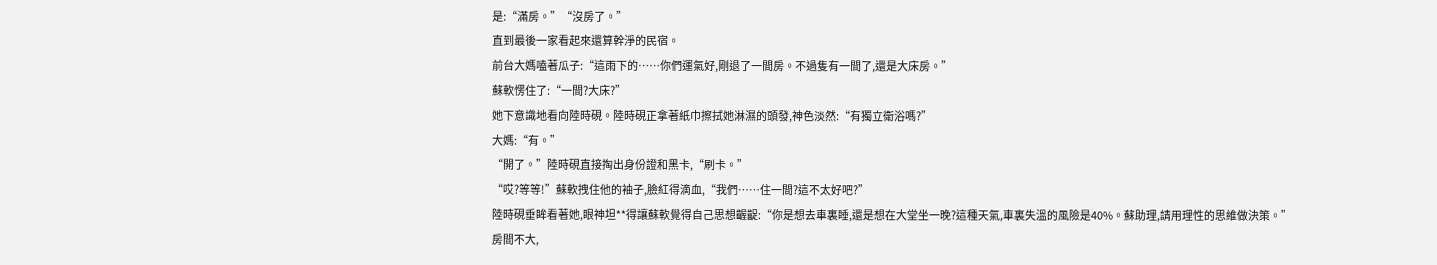是:“滿房。”“沒房了。”
直到最後一家看起來還算幹淨的民宿。
前台大媽嗑著瓜子:“這雨下的……你們運氣好,剛退了一間房。不過隻有一間了,還是大床房。”
蘇軟愣住了:“一間?大床?”
她下意識地看向陸時硯。陸時硯正拿著紙巾擦拭她淋濕的頭發,神色淡然:“有獨立衛浴嗎?”
大媽:“有。”
“開了。”陸時硯直接掏出身份證和黑卡,“刷卡。”
“哎?等等!”蘇軟拽住他的袖子,臉紅得滴血,“我們……住一間?這不太好吧?”
陸時硯垂眸看著她,眼神坦**得讓蘇軟覺得自己思想齷齪:“你是想去車裏睡,還是想在大堂坐一晚?這種天氣,車裏失溫的風險是40%。蘇助理,請用理性的思維做決策。”
房間不大,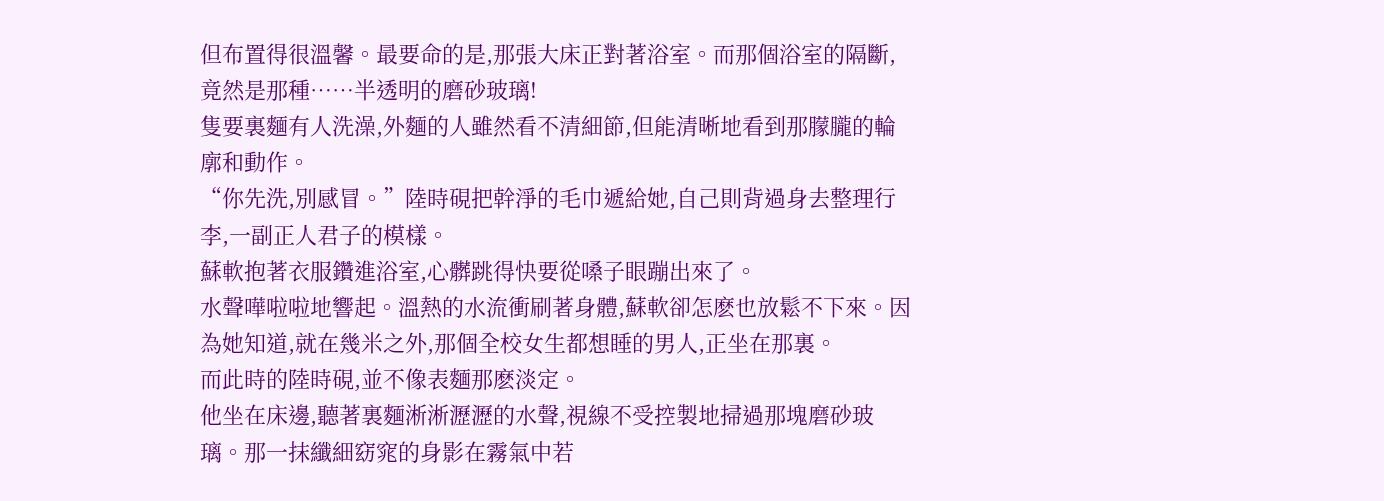但布置得很溫馨。最要命的是,那張大床正對著浴室。而那個浴室的隔斷,竟然是那種……半透明的磨砂玻璃!
隻要裏麵有人洗澡,外麵的人雖然看不清細節,但能清晰地看到那朦朧的輪廓和動作。
“你先洗,別感冒。”陸時硯把幹淨的毛巾遞給她,自己則背過身去整理行李,一副正人君子的模樣。
蘇軟抱著衣服鑽進浴室,心髒跳得快要從嗓子眼蹦出來了。
水聲嘩啦啦地響起。溫熱的水流衝刷著身體,蘇軟卻怎麽也放鬆不下來。因為她知道,就在幾米之外,那個全校女生都想睡的男人,正坐在那裏。
而此時的陸時硯,並不像表麵那麽淡定。
他坐在床邊,聽著裏麵淅淅瀝瀝的水聲,視線不受控製地掃過那塊磨砂玻璃。那一抹纖細窈窕的身影在霧氣中若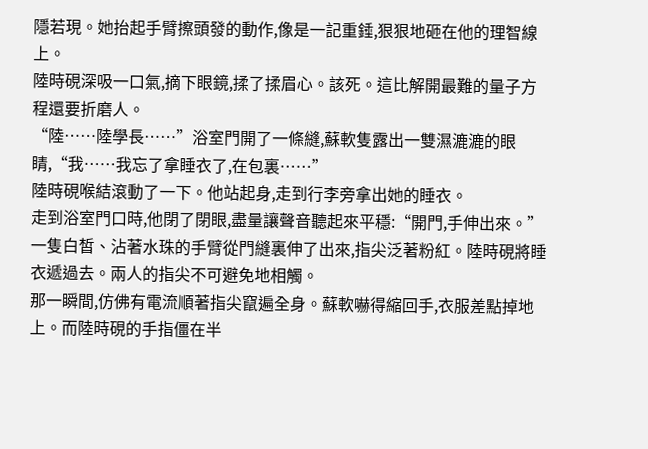隱若現。她抬起手臂擦頭發的動作,像是一記重錘,狠狠地砸在他的理智線上。
陸時硯深吸一口氣,摘下眼鏡,揉了揉眉心。該死。這比解開最難的量子方程還要折磨人。
“陸……陸學長……”浴室門開了一條縫,蘇軟隻露出一雙濕漉漉的眼睛,“我……我忘了拿睡衣了,在包裏……”
陸時硯喉結滾動了一下。他站起身,走到行李旁拿出她的睡衣。
走到浴室門口時,他閉了閉眼,盡量讓聲音聽起來平穩:“開門,手伸出來。”
一隻白皙、沾著水珠的手臂從門縫裏伸了出來,指尖泛著粉紅。陸時硯將睡衣遞過去。兩人的指尖不可避免地相觸。
那一瞬間,仿佛有電流順著指尖竄遍全身。蘇軟嚇得縮回手,衣服差點掉地上。而陸時硯的手指僵在半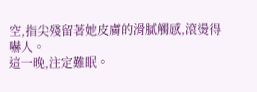空,指尖殘留著她皮膚的滑膩觸感,滾燙得嚇人。
這一晚,注定難眠。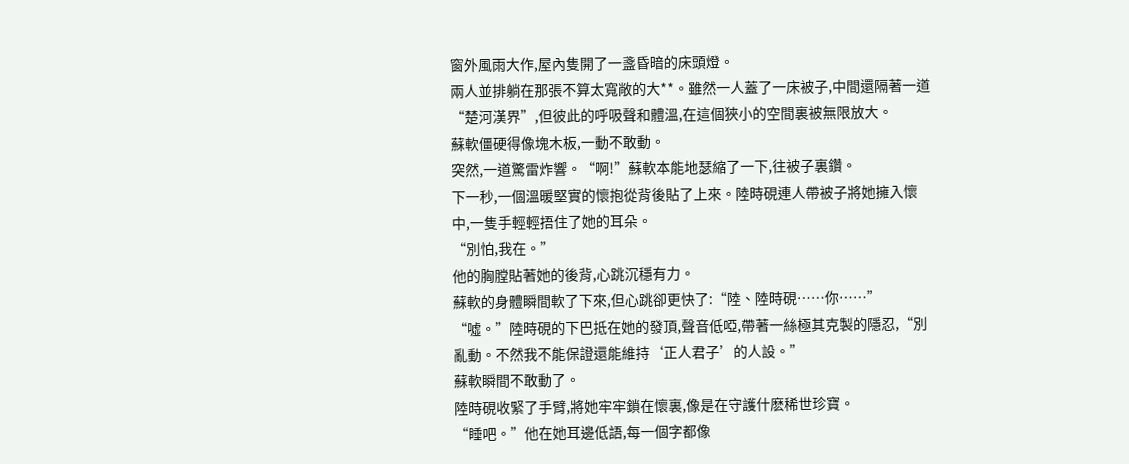窗外風雨大作,屋內隻開了一盞昏暗的床頭燈。
兩人並排躺在那張不算太寬敞的大**。雖然一人蓋了一床被子,中間還隔著一道“楚河漢界”,但彼此的呼吸聲和體溫,在這個狹小的空間裏被無限放大。
蘇軟僵硬得像塊木板,一動不敢動。
突然,一道驚雷炸響。“啊!”蘇軟本能地瑟縮了一下,往被子裏鑽。
下一秒,一個溫暖堅實的懷抱從背後貼了上來。陸時硯連人帶被子將她擁入懷中,一隻手輕輕捂住了她的耳朵。
“別怕,我在。”
他的胸膛貼著她的後背,心跳沉穩有力。
蘇軟的身體瞬間軟了下來,但心跳卻更快了:“陸、陸時硯……你……”
“噓。”陸時硯的下巴抵在她的發頂,聲音低啞,帶著一絲極其克製的隱忍,“別亂動。不然我不能保證還能維持‘正人君子’的人設。”
蘇軟瞬間不敢動了。
陸時硯收緊了手臂,將她牢牢鎖在懷裏,像是在守護什麽稀世珍寶。
“睡吧。”他在她耳邊低語,每一個字都像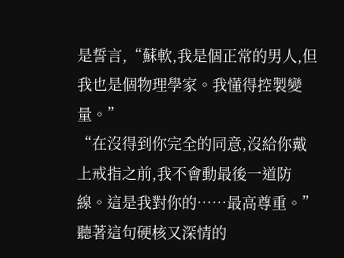是誓言,“蘇軟,我是個正常的男人,但我也是個物理學家。我懂得控製變量。”
“在沒得到你完全的同意,沒給你戴上戒指之前,我不會動最後一道防線。這是我對你的……最高尊重。”
聽著這句硬核又深情的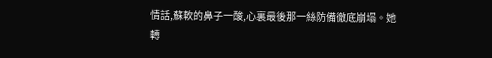情話,蘇軟的鼻子一酸,心裏最後那一絲防備徹底崩塌。她轉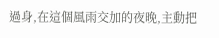過身,在這個風雨交加的夜晚,主動把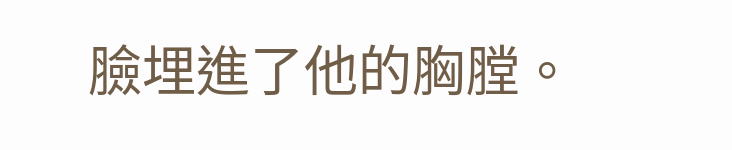臉埋進了他的胸膛。